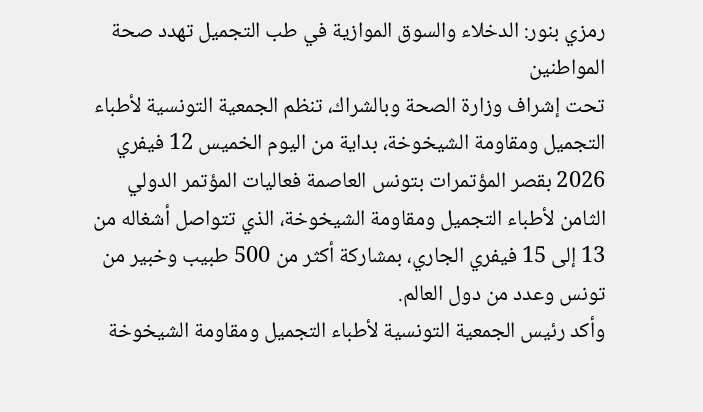رمزي بنور: الدخلاء والسوق الموازية في طب التجميل تهدد صحة المواطنين
تحت إشراف وزارة الصحة وبالشراك، تنظم الجمعية التونسية لأطباء التجميل ومقاومة الشيخوخة، بداية من اليوم الخميس 12 فيفري 2026 بقصر المؤتمرات بتونس العاصمة فعاليات المؤتمر الدولي الثامن لأطباء التجميل ومقاومة الشيخوخة، الذي تتواصل أشغاله من 13 إلى 15 فيفري الجاري، بمشاركة أكثر من 500 طبيب وخبير من تونس وعدد من دول العالم.
وأكد رئيس الجمعية التونسية لأطباء التجميل ومقاومة الشيخوخة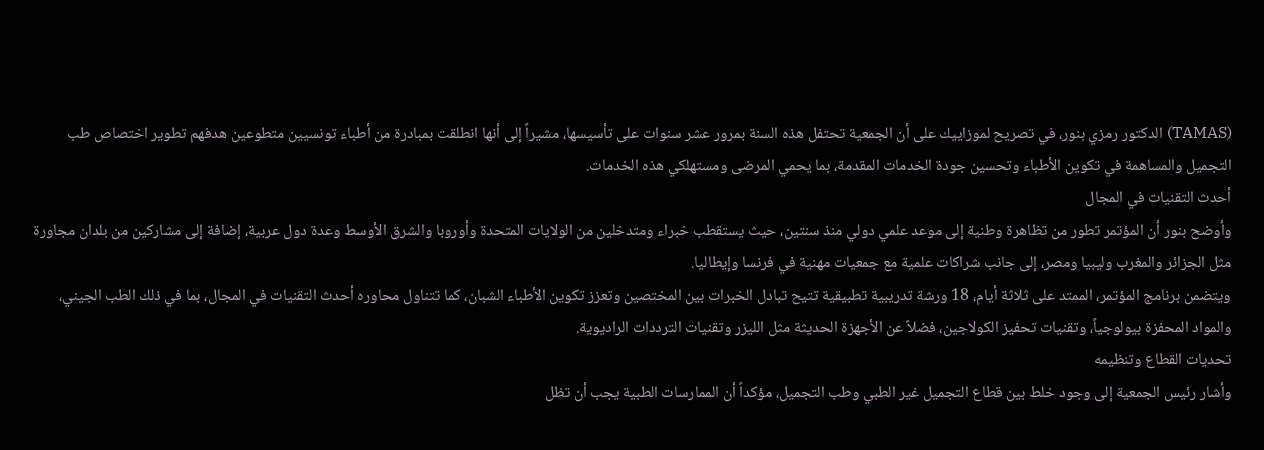(TAMAS) الدكتور رمزي بنور، في تصريح لموزاييك على أن الجمعية تحتفل هذه السنة بمرور عشر سنوات على تأسيسها، مشيراً إلى أنها انطلقت بمبادرة من أطباء تونسيين متطوعين هدفهم تطوير اختصاص طب التجميل والمساهمة في تكوين الأطباء وتحسين جودة الخدمات المقدمة، بما يحمي المرضى ومستهلكي هذه الخدمات.
أحدث التقنيات في المجال
وأوضح بنور أن المؤتمر تطور من تظاهرة وطنية إلى موعد علمي دولي منذ سنتين، حيث يستقطب خبراء ومتدخلين من الولايات المتحدة وأوروبا والشرق الأوسط وعدة دول عربية، إضافة إلى مشاركين من بلدان مجاورة مثل الجزائر والمغرب وليبيا ومصر، إلى جانب شراكات علمية مع جمعيات مهنية في فرنسا وإيطاليا.
ويتضمن برنامج المؤتمر، الممتد على ثلاثة أيام، 18 ورشة تدريبية تطبيقية تتيح تبادل الخبرات بين المختصين وتعزز تكوين الأطباء الشبان، كما تتناول محاوره أحدث التقنيات في المجال، بما في ذلك الطب الجيني، والمواد المحفزة بيولوجياً، وتقنيات تحفيز الكولاجين، فضلاً عن الأجهزة الحديثة مثل الليزر وتقنيات الترددات الراديوية.
تحديات القطاع وتنظيمه
وأشار رئيس الجمعية إلى وجود خلط بين قطاع التجميل غير الطبي وطب التجميل، مؤكداً أن الممارسات الطبية يجب أن تظل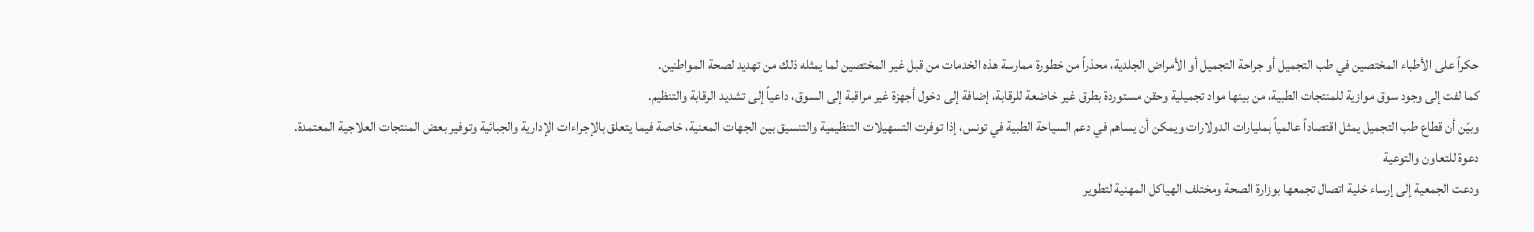حكراً على الأطباء المختصين في طب التجميل أو جراحة التجميل أو الأمراض الجلدية، محذراً من خطورة ممارسة هذه الخدمات من قبل غير المختصين لما يمثله ذلك من تهديد لصحة المواطنين.
كما لفت إلى وجود سوق موازية للمنتجات الطبية، من بينها مواد تجميلية وحقن مستوردة بطرق غير خاضعة للرقابة، إضافة إلى دخول أجهزة غير مراقبة إلى السوق، داعياً إلى تشديد الرقابة والتنظيم.
وبيّن أن قطاع طب التجميل يمثل اقتصاداً عالمياً بمليارات الدولارات ويمكن أن يساهم في دعم السياحة الطبية في تونس، إذا توفرت التسهيلات التنظيمية والتنسيق بين الجهات المعنية، خاصة فيما يتعلق بالإجراءات الإدارية والجبائية وتوفير بعض المنتجات العلاجية المعتمدة.
دعوة للتعاون والتوعية
ودعت الجمعية إلى إرساء خلية اتصال تجمعها بوزارة الصحة ومختلف الهياكل المهنية لتطوير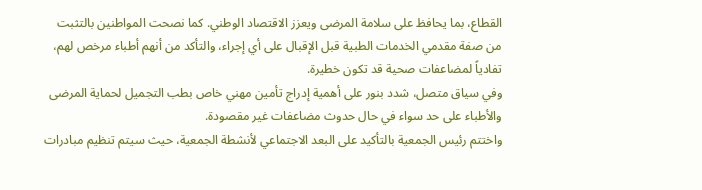القطاع، بما يحافظ على سلامة المرضى ويعزز الاقتصاد الوطني. كما نصحت المواطنين بالتثبت من صفة مقدمي الخدمات الطبية قبل الإقبال على أي إجراء، والتأكد من أنهم أطباء مرخص لهم، تفادياً لمضاعفات صحية قد تكون خطيرة.
وفي سياق متصل، شدد بنور على أهمية إدراج تأمين مهني خاص بطب التجميل لحماية المرضى والأطباء على حد سواء في حال حدوث مضاعفات غير مقصودة.
واختتم رئيس الجمعية بالتأكيد على البعد الاجتماعي لأنشطة الجمعية، حيث سيتم تنظيم مبادرات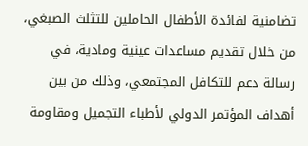تضامنية لفائدة الأطفال الحاملين للتثلث الصبغي، من خلال تقديم مساعدات عينية ومادية، في رسالة دعم للتكافل المجتمعي، وذلك من بين أهداف المؤتمر الدولي لأطباء التجميل ومقاومة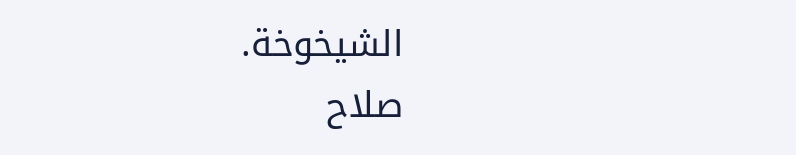الشيخوخة.
صلاح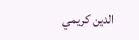الدين كريمي